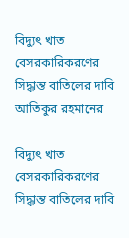বিদ্যুৎ খাত বেসরকারিকরণের সিদ্ধান্ত বাতিলের দাবি আতিকুর রহমানের

বিদ্যুৎ খাত বেসরকারিকরণের সিদ্ধান্ত বাতিলের দাবি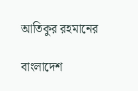আতিকুর রহমানের

বাংলাদেশ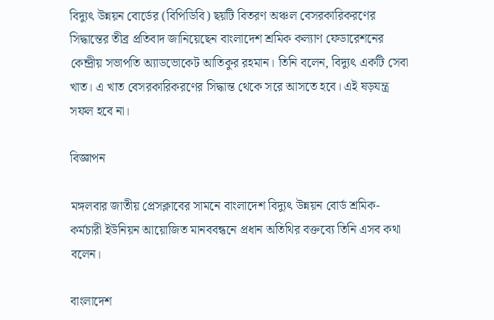বিদ্যুৎ উন্নয়ন বোর্ডের (বিপিডিবি) ছয়টি বিতরণ অঞ্চল বেসরকারিকরণের সিদ্ধান্তের তীব্র প্রতিবাদ জানিয়েছেন বাংলাদেশ শ্রমিক কল্যাণ ফেডারেশনের কেন্দ্রীয় সভাপতি অ্যাডভোকেট আতিকুর রহমান। তিনি বলেন, বিদ্যুৎ একটি সেবা খাত। এ খাত বেসরকারিকরণের সিদ্ধান্ত থেকে সরে আসতে হবে। এই ষড়যন্ত্র সফল হবে না।

বিজ্ঞাপন

মঙ্গলবার জাতীয় প্রেসক্লাবের সামনে বাংলাদেশ বিদ্যুৎ উন্নয়ন বোর্ড শ্রমিক-কর্মচারী ইউনিয়ন আয়োজিত মানববন্ধনে প্রধান অতিথির বক্তব্যে তিনি এসব কথা বলেন।

বাংলাদেশ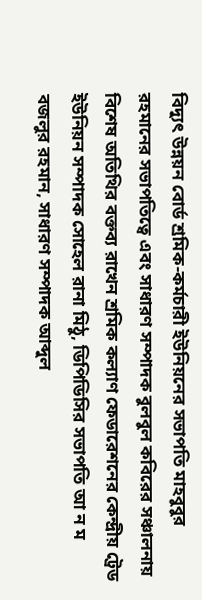বিদ্যুৎ উন্নয়ন বোর্ড শ্রমিক-কর্মচারী ইউনিয়নের সভাপতি মাহবুবুর রহমানের সভাপতিত্বে এবং সাধারণ সম্পাদক বুলবুল কবিরের সঞ্চালনায় বিশেষ অতিথির বক্তব্য রাখেন শ্রমিক কল্যাণ ফেডারেশনের কেন্দ্রীয় ট্রেড ইউনিয়ন সম্পাদক সোহেল রানা মিঠু, ডিপিডিসির সভাপতি আ ন ম বজলুর রহমান, সাধারণ সম্পাদক আব্দুল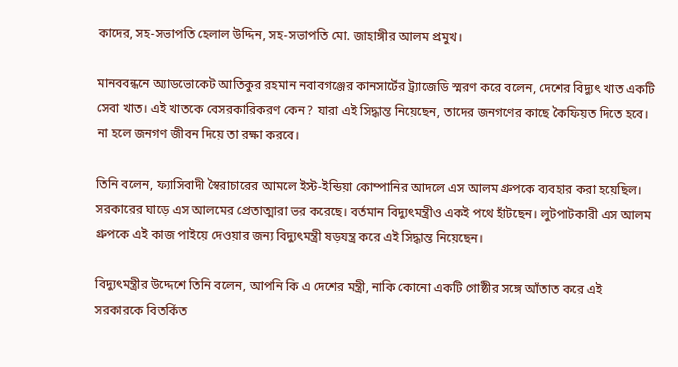কাদের, সহ-সভাপতি হেলাল উদ্দিন, সহ-সভাপতি মো. জাহাঙ্গীর আলম প্রমুখ।

মানববন্ধনে অ্যাডভোকেট আতিকুর রহমান নবাবগঞ্জের কানসার্টের ট্র্যাজেডি স্মরণ করে বলেন, দেশের বিদ্যুৎ খাত একটি সেবা খাত। এই খাতকে বেসরকারিকরণ কেন? যারা এই সিদ্ধান্ত নিয়েছেন, তাদের জনগণের কাছে কৈফিয়ত দিতে হবে। না হলে জনগণ জীবন দিয়ে তা রক্ষা করবে।

তিনি বলেন, ফ্যাসিবাদী স্বৈরাচারের আমলে ইস্ট-ইন্ডিয়া কোম্পানির আদলে এস আলম গ্রুপকে ব্যবহার করা হয়েছিল। সরকারের ঘাড়ে এস আলমের প্রেতাত্মারা ভর করেছে। বর্তমান বিদ্যুৎমন্ত্রীও একই পথে হাঁটছেন। লুটপাটকারী এস আলম গ্রুপকে এই কাজ পাইয়ে দেওয়ার জন্য বিদ্যুৎমন্ত্রী ষড়যন্ত্র করে এই সিদ্ধান্ত নিয়েছেন।

বিদ্যুৎমন্ত্রীর উদ্দেশে তিনি বলেন, আপনি কি এ দেশের মন্ত্রী, নাকি কোনো একটি গোষ্ঠীর সঙ্গে আঁতাত করে এই সরকারকে বিতর্কিত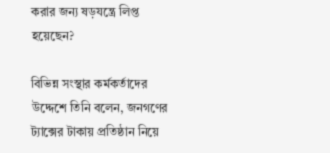করার জন্য ষড়যন্ত্রে লিপ্ত হয়েছেন?

বিভিন্ন সংস্থার কর্মকর্তাদের উদ্দেশে তিনি বলেন, জনগণের ট্যাক্সের টাকায় প্রতিষ্ঠান নিয়ে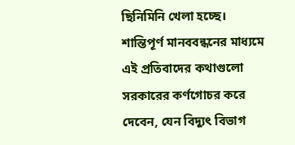ছিনিমিনি খেলা হচ্ছে। শান্তিপূর্ণ মানববন্ধনের মাধ্যমে এই প্রতিবাদের কথাগুলো সরকারের কর্ণগোচর করে দেবেন, যেন বিদ্যুৎ বিভাগ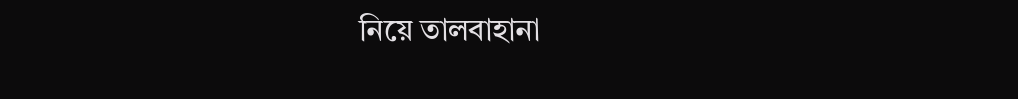নিয়ে তালবাহানা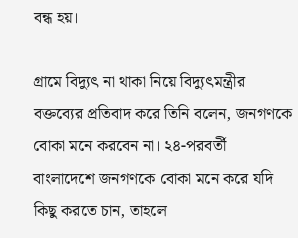বন্ধ হয়।

গ্রামে বিদ্যুৎ না থাকা নিয়ে বিদ্যুৎমন্ত্রীর বক্তব্যের প্রতিবাদ করে তিনি বলেন, জনগণকে বোকা মনে করবেন না। ২৪-পরবর্তী বাংলাদেশে জনগণকে বোকা মনে করে যদি কিছু করতে চান, তাহলে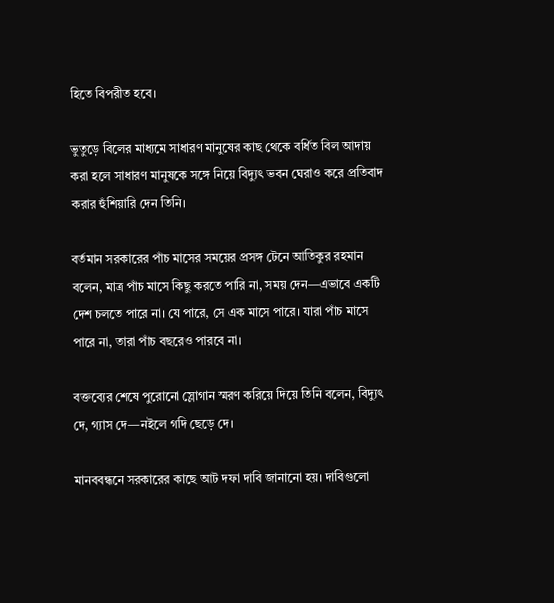হিতে বিপরীত হবে।

ভুতুড়ে বিলের মাধ্যমে সাধারণ মানুষের কাছ থেকে বর্ধিত বিল আদায় করা হলে সাধারণ মানুষকে সঙ্গে নিয়ে বিদ্যুৎ ভবন ঘেরাও করে প্রতিবাদ করার হুঁশিয়ারি দেন তিনি।

বর্তমান সরকারের পাঁচ মাসের সময়ের প্রসঙ্গ টেনে আতিকুর রহমান বলেন, মাত্র পাঁচ মাসে কিছু করতে পারি না, সময় দেন—এভাবে একটি দেশ চলতে পারে না। যে পারে, সে এক মাসে পারে। যারা পাঁচ মাসে পারে না, তারা পাঁচ বছরেও পারবে না।

বক্তব্যের শেষে পুরোনো স্লোগান স্মরণ করিয়ে দিয়ে তিনি বলেন, বিদ্যুৎ দে, গ্যাস দে—নইলে গদি ছেড়ে দে।

মানববন্ধনে সরকারের কাছে আট দফা দাবি জানানো হয়। দাবিগুলো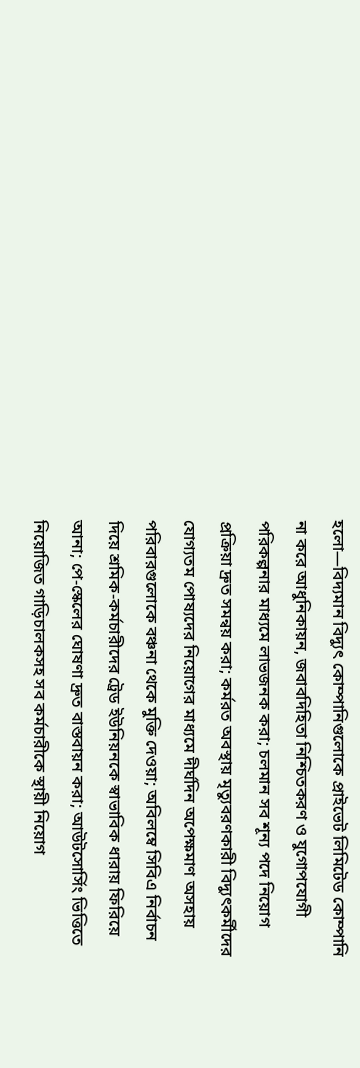হলো—বিদ্যমান বিদ্যুৎ কোম্পানিগুলোকে প্রাইভেট লিমিটেড কোম্পানি না করে আধুনিকায়ন, জবাবদিহিতা নিশ্চিতকরণ ও যুগোপযোগী পরিকল্পনার মাধ্যমে লাভজনক করা; চলমান সব শূন্য পদে নিয়োগ প্রক্রিয়া দ্রুত সমন্বয় করা; কর্মরত অবস্থায় মৃত্যুবরণকারী বিদ্যুৎকর্মীদের যোগ্যতম পোষ্যদের নিয়োগের মাধ্যমে দীর্ঘদিন অপেক্ষমাণ অসহায় পরিবারগুলোকে বঞ্চনা থেকে মুক্তি দেওয়া; অবিলম্বে সিবিএ নির্বাচন দিয়ে শ্রমিক-কর্মচারীদের ট্রেড ইউনিয়নকে স্বাভাবিক ধারায় ফিরিয়ে আনা; পে-স্কেলের ঘোষণা দ্রুত বাস্তবায়ন করা; আউটসোর্সিং ভিত্তিতে নিয়োজিত গাড়িচালকসহ সব কর্মচারীকে স্থায়ী নিয়োগ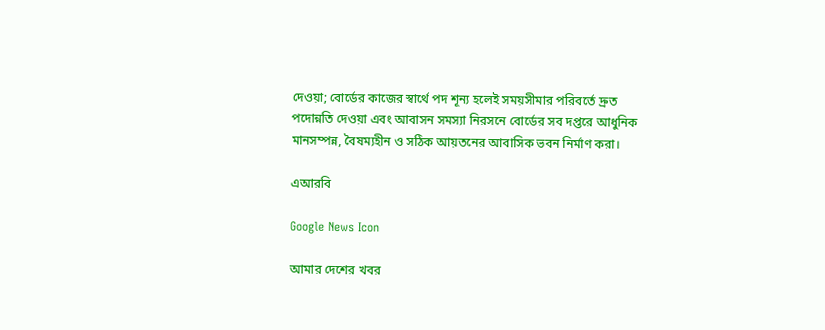দেওয়া; বোর্ডের কাজের স্বার্থে পদ শূন্য হলেই সময়সীমার পরিবর্তে দ্রুত পদোন্নতি দেওয়া এবং আবাসন সমস্যা নিরসনে বোর্ডের সব দপ্তরে আধুনিক মানসম্পন্ন, বৈষম্যহীন ও সঠিক আয়তনের আবাসিক ভবন নির্মাণ করা।

এআরবি

Google News Icon

আমার দেশের খবর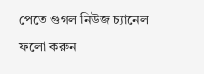পেতে গুগল নিউজ চ্যানেল ফলো করুন